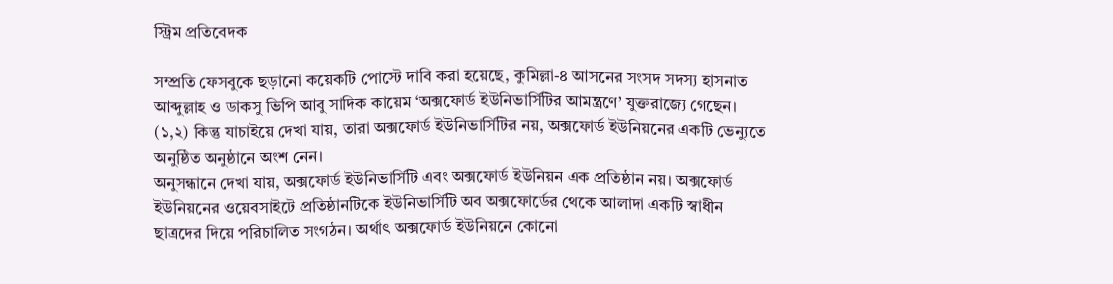স্ট্রিম প্রতিবেদক

সম্প্রতি ফেসবুকে ছড়ানো কয়েকটি পোস্টে দাবি করা হয়েছে, কুমিল্লা-৪ আসনের সংসদ সদস্য হাসনাত আব্দুল্লাহ ও ডাকসু ভিপি আবু সাদিক কায়েম ‘অক্সফোর্ড ইউনিভার্সিটির আমন্ত্রণে’ যুক্তরাজ্যে গেছেন। (১,২) কিন্তু যাচাইয়ে দেখা যায়, তারা অক্সফোর্ড ইউনিভার্সিটির নয়, অক্সফোর্ড ইউনিয়নের একটি ভেন্যুতে অনুষ্ঠিত অনুষ্ঠানে অংশ নেন।
অনুসন্ধানে দেখা যায়, অক্সফোর্ড ইউনিভার্সিটি এবং অক্সফোর্ড ইউনিয়ন এক প্রতিষ্ঠান নয়। অক্সফোর্ড ইউনিয়নের ওয়েবসাইটে প্রতিষ্ঠানটিকে ইউনিভার্সিটি অব অক্সফোর্ডের থেকে আলাদা একটি স্বাধীন ছাত্রদের দিয়ে পরিচালিত সংগঠন। অর্থাৎ অক্সফোর্ড ইউনিয়নে কোনো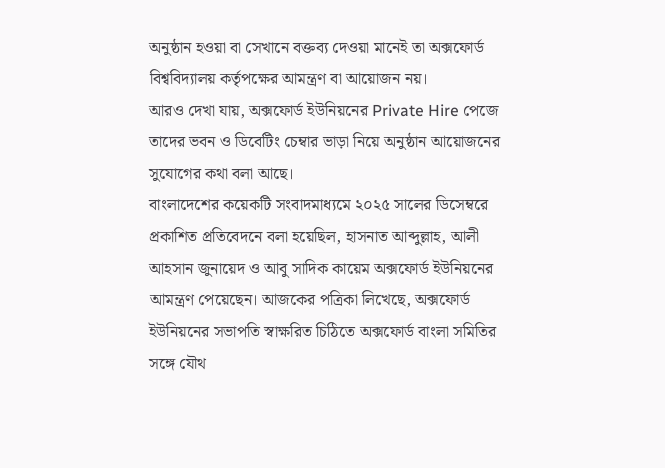অনুষ্ঠান হওয়া বা সেখানে বক্তব্য দেওয়া মানেই তা অক্সফোর্ড বিশ্ববিদ্যালয় কর্তৃপক্ষের আমন্ত্রণ বা আয়োজন নয়।
আরও দেখা যায়, অক্সফোর্ড ইউনিয়নের Private Hire পেজে তাদের ভবন ও ডিবেটিং চেম্বার ভাড়া নিয়ে অনুষ্ঠান আয়োজনের সুযোগের কথা বলা আছে।
বাংলাদেশের কয়েকটি সংবাদমাধ্যমে ২০২৫ সালের ডিসেম্বরে প্রকাশিত প্রতিবেদনে বলা হয়েছিল, হাসনাত আব্দুল্লাহ, আলী আহসান জুনায়েদ ও আবু সাদিক কায়েম অক্সফোর্ড ইউনিয়নের আমন্ত্রণ পেয়েছেন। আজকের পত্রিকা লিখেছে, অক্সফোর্ড ইউনিয়নের সভাপতি স্বাক্ষরিত চিঠিতে অক্সফোর্ড বাংলা সমিতির সঙ্গে যৌথ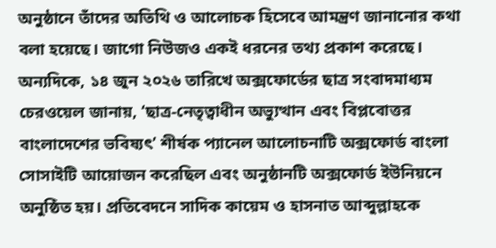অনুষ্ঠানে তাঁদের অতিথি ও আলোচক হিসেবে আমন্ত্রণ জানানোর কথা বলা হয়েছে। জাগো নিউজও একই ধরনের তথ্য প্রকাশ করেছে।
অন্যদিকে, ১৪ জুন ২০২৬ তারিখে অক্সফোর্ডের ছাত্র সংবাদমাধ্যম চেরওয়েল জানায়, ‘ছাত্র-নেতৃত্বাধীন অভ্যুত্থান এবং বিপ্লবোত্তর বাংলাদেশের ভবিষ্যৎ’ শীর্ষক প্যানেল আলোচনাটি অক্সফোর্ড বাংলা সোসাইটি আয়োজন করেছিল এবং অনুষ্ঠানটি অক্সফোর্ড ইউনিয়নে অনুষ্ঠিত হয়। প্রতিবেদনে সাদিক কায়েম ও হাসনাত আব্দুল্লাহকে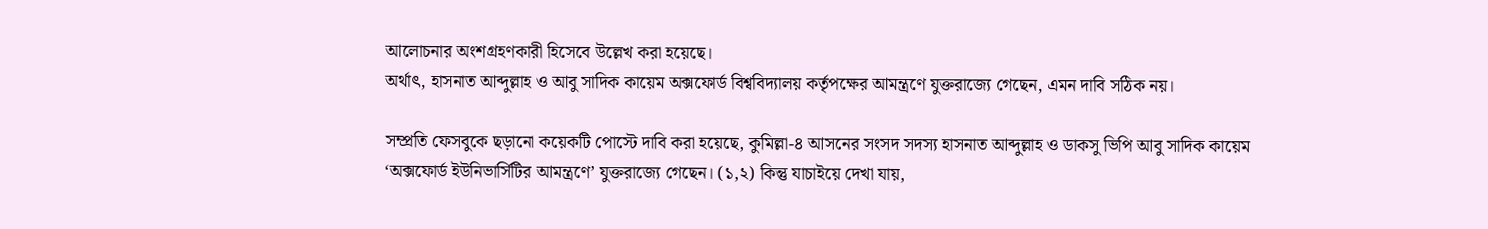আলোচনার অংশগ্রহণকারী হিসেবে উল্লেখ করা হয়েছে।
অর্থাৎ, হাসনাত আব্দুল্লাহ ও আবু সাদিক কায়েম অক্সফোর্ড বিশ্ববিদ্যালয় কর্তৃপক্ষের আমন্ত্রণে যুক্তরাজ্যে গেছেন, এমন দাবি সঠিক নয়।

সম্প্রতি ফেসবুকে ছড়ানো কয়েকটি পোস্টে দাবি করা হয়েছে, কুমিল্লা-৪ আসনের সংসদ সদস্য হাসনাত আব্দুল্লাহ ও ডাকসু ভিপি আবু সাদিক কায়েম ‘অক্সফোর্ড ইউনিভার্সিটির আমন্ত্রণে’ যুক্তরাজ্যে গেছেন। (১,২) কিন্তু যাচাইয়ে দেখা যায়,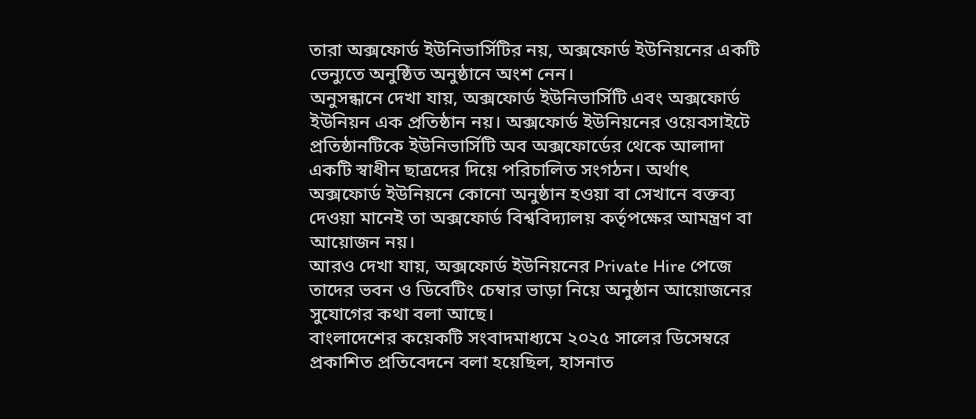তারা অক্সফোর্ড ইউনিভার্সিটির নয়, অক্সফোর্ড ইউনিয়নের একটি ভেন্যুতে অনুষ্ঠিত অনুষ্ঠানে অংশ নেন।
অনুসন্ধানে দেখা যায়, অক্সফোর্ড ইউনিভার্সিটি এবং অক্সফোর্ড ইউনিয়ন এক প্রতিষ্ঠান নয়। অক্সফোর্ড ইউনিয়নের ওয়েবসাইটে প্রতিষ্ঠানটিকে ইউনিভার্সিটি অব অক্সফোর্ডের থেকে আলাদা একটি স্বাধীন ছাত্রদের দিয়ে পরিচালিত সংগঠন। অর্থাৎ অক্সফোর্ড ইউনিয়নে কোনো অনুষ্ঠান হওয়া বা সেখানে বক্তব্য দেওয়া মানেই তা অক্সফোর্ড বিশ্ববিদ্যালয় কর্তৃপক্ষের আমন্ত্রণ বা আয়োজন নয়।
আরও দেখা যায়, অক্সফোর্ড ইউনিয়নের Private Hire পেজে তাদের ভবন ও ডিবেটিং চেম্বার ভাড়া নিয়ে অনুষ্ঠান আয়োজনের সুযোগের কথা বলা আছে।
বাংলাদেশের কয়েকটি সংবাদমাধ্যমে ২০২৫ সালের ডিসেম্বরে প্রকাশিত প্রতিবেদনে বলা হয়েছিল, হাসনাত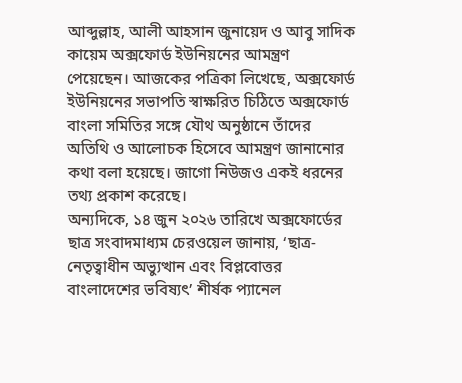আব্দুল্লাহ, আলী আহসান জুনায়েদ ও আবু সাদিক কায়েম অক্সফোর্ড ইউনিয়নের আমন্ত্রণ পেয়েছেন। আজকের পত্রিকা লিখেছে, অক্সফোর্ড ইউনিয়নের সভাপতি স্বাক্ষরিত চিঠিতে অক্সফোর্ড বাংলা সমিতির সঙ্গে যৌথ অনুষ্ঠানে তাঁদের অতিথি ও আলোচক হিসেবে আমন্ত্রণ জানানোর কথা বলা হয়েছে। জাগো নিউজও একই ধরনের তথ্য প্রকাশ করেছে।
অন্যদিকে, ১৪ জুন ২০২৬ তারিখে অক্সফোর্ডের ছাত্র সংবাদমাধ্যম চেরওয়েল জানায়, ‘ছাত্র-নেতৃত্বাধীন অভ্যুত্থান এবং বিপ্লবোত্তর বাংলাদেশের ভবিষ্যৎ’ শীর্ষক প্যানেল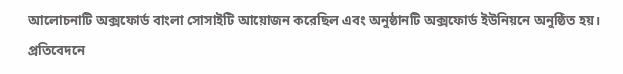আলোচনাটি অক্সফোর্ড বাংলা সোসাইটি আয়োজন করেছিল এবং অনুষ্ঠানটি অক্সফোর্ড ইউনিয়নে অনুষ্ঠিত হয়। প্রতিবেদনে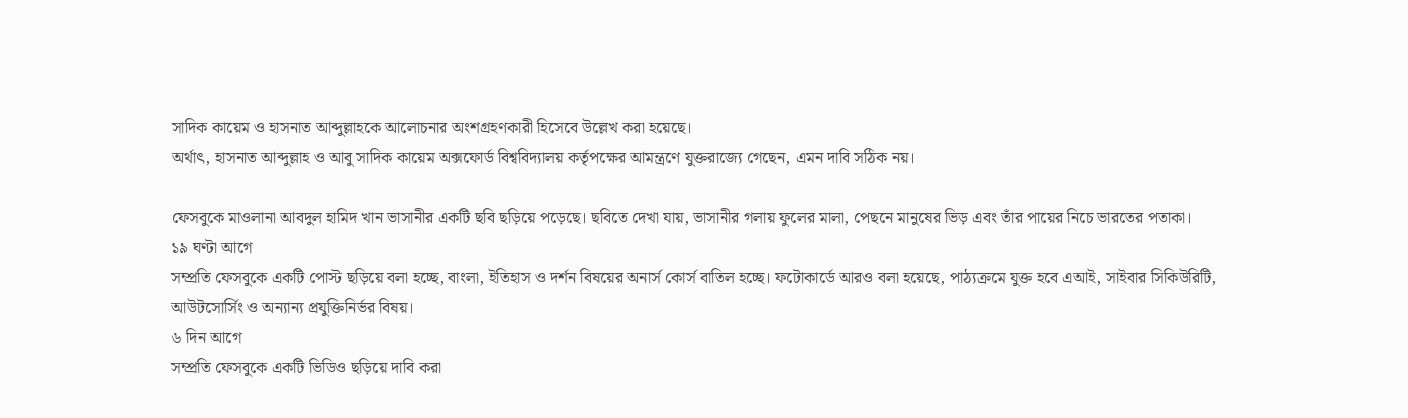সাদিক কায়েম ও হাসনাত আব্দুল্লাহকে আলোচনার অংশগ্রহণকারী হিসেবে উল্লেখ করা হয়েছে।
অর্থাৎ, হাসনাত আব্দুল্লাহ ও আবু সাদিক কায়েম অক্সফোর্ড বিশ্ববিদ্যালয় কর্তৃপক্ষের আমন্ত্রণে যুক্তরাজ্যে গেছেন, এমন দাবি সঠিক নয়।

ফেসবুকে মাওলানা আবদুল হামিদ খান ভাসানীর একটি ছবি ছড়িয়ে পড়েছে। ছবিতে দেখা যায়, ভাসানীর গলায় ফুলের মালা, পেছনে মানুষের ভিড় এবং তাঁর পায়ের নিচে ভারতের পতাকা।
১৯ ঘণ্টা আগে
সম্প্রতি ফেসবুকে একটি পোস্ট ছড়িয়ে বলা হচ্ছে, বাংলা, ইতিহাস ও দর্শন বিষয়ের অনার্স কোর্স বাতিল হচ্ছে। ফটোকার্ডে আরও বলা হয়েছে, পাঠ্যক্রমে যুক্ত হবে এআই, সাইবার সিকিউরিটি, আউটসোর্সিং ও অন্যান্য প্রযুক্তিনির্ভর বিষয়।
৬ দিন আগে
সম্প্রতি ফেসবুকে একটি ভিডিও ছড়িয়ে দাবি করা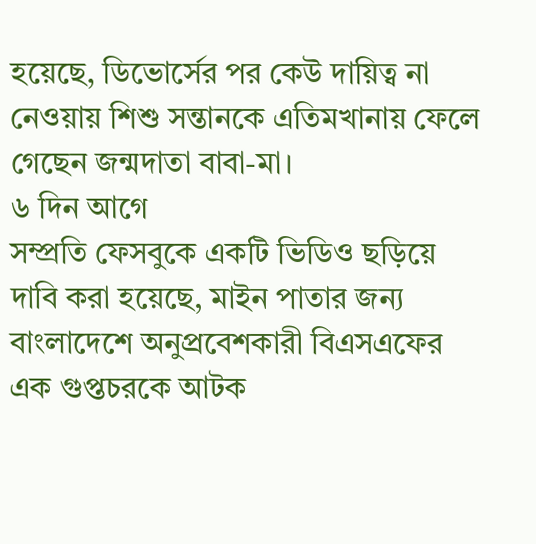হয়েছে, ডিভোর্সের পর কেউ দায়িত্ব না নেওয়ায় শিশু সন্তানকে এতিমখানায় ফেলে গেছেন জন্মদাতা বাবা-মা।
৬ দিন আগে
সম্প্রতি ফেসবুকে একটি ভিডিও ছড়িয়ে দাবি করা হয়েছে, মাইন পাতার জন্য বাংলাদেশে অনুপ্রবেশকারী বিএসএফের এক গুপ্তচরকে আটক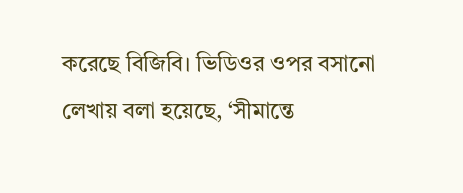করেছে বিজিবি। ভিডিওর ওপর বসানো লেখায় বলা হয়েছে, ‘সীমান্তে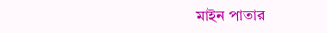মাইন পাতার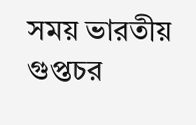সময় ভারতীয় গুপ্তচর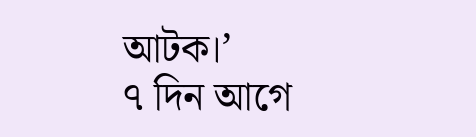আটক।’
৭ দিন আগে